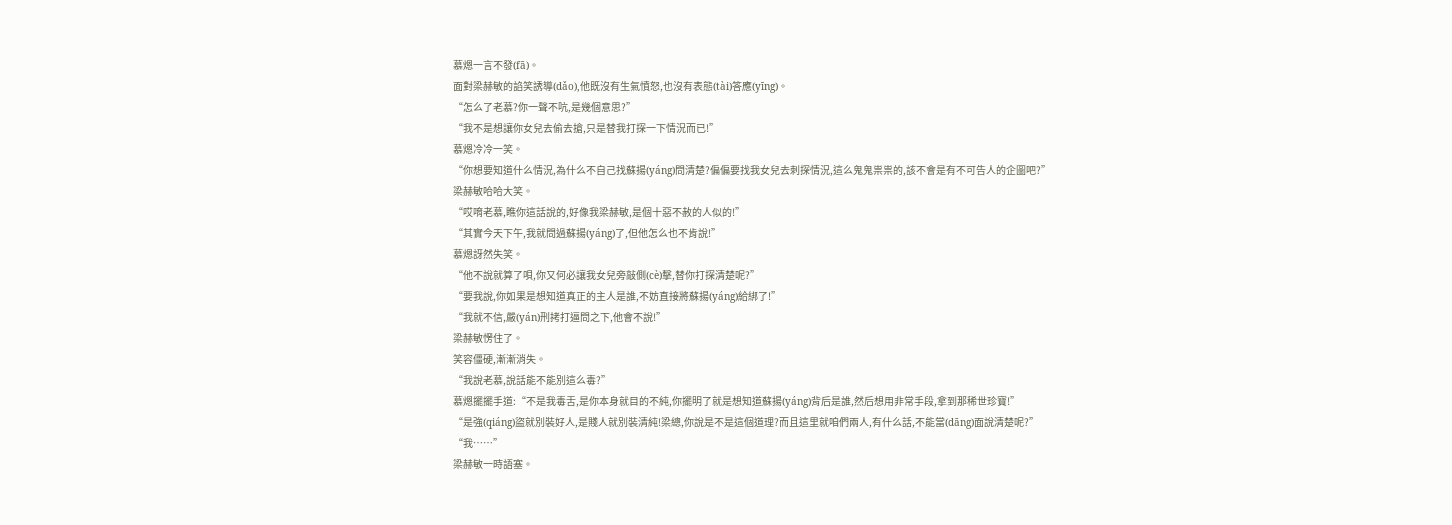慕煾一言不發(fā)。
面對梁赫敏的諂笑誘導(dǎo),他既沒有生氣憤怒,也沒有表態(tài)答應(yīng)。
“怎么了老慕?你一聲不吭,是幾個意思?”
“我不是想讓你女兒去偷去搶,只是替我打探一下情況而已!”
慕煾冷冷一笑。
“你想要知道什么情況,為什么不自己找蘇揚(yáng)問清楚?偏偏要找我女兒去刺探情況,這么鬼鬼祟祟的,該不會是有不可告人的企圖吧?”
梁赫敏哈哈大笑。
“哎唷老慕,瞧你這話說的,好像我梁赫敏,是個十惡不赦的人似的!”
“其實今天下午,我就問過蘇揚(yáng)了,但他怎么也不肯說!”
慕煾訝然失笑。
“他不說就算了唄,你又何必讓我女兒旁敲側(cè)擊,替你打探清楚呢?”
“要我說,你如果是想知道真正的主人是誰,不妨直接將蘇揚(yáng)給綁了!”
“我就不信,嚴(yán)刑拷打逼問之下,他會不說!”
梁赫敏愣住了。
笑容僵硬,漸漸消失。
“我說老慕,說話能不能別這么毒?”
慕煾擺擺手道:“不是我毒舌,是你本身就目的不純,你擺明了就是想知道蘇揚(yáng)背后是誰,然后想用非常手段,拿到那稀世珍寶!”
“是強(qiáng)盜就別裝好人,是賤人就別裝清純!梁總,你說是不是這個道理?而且這里就咱們兩人,有什么話,不能當(dāng)面說清楚呢?”
“我……”
梁赫敏一時語塞。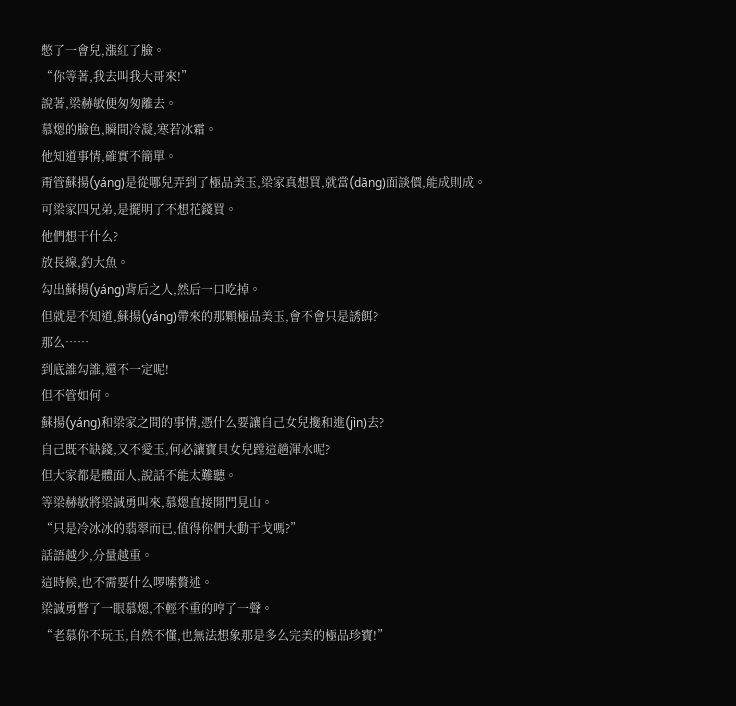憋了一會兒,漲紅了臉。
“你等著,我去叫我大哥來!”
說著,梁赫敏便匆匆離去。
慕煾的臉色,瞬間冷凝,寒若冰霜。
他知道事情,確實不簡單。
甭管蘇揚(yáng)是從哪兒弄到了極品美玉,梁家真想買,就當(dāng)面談價,能成則成。
可梁家四兄弟,是擺明了不想花錢買。
他們想干什么?
放長線,釣大魚。
勾出蘇揚(yáng)背后之人,然后一口吃掉。
但就是不知道,蘇揚(yáng)帶來的那顆極品美玉,會不會只是誘餌?
那么……
到底誰勾誰,還不一定呢!
但不管如何。
蘇揚(yáng)和梁家之間的事情,憑什么要讓自己女兒攙和進(jìn)去?
自己既不缺錢,又不愛玉,何必讓寶貝女兒蹚這趟渾水呢?
但大家都是體面人,說話不能太難聽。
等梁赫敏將梁誠勇叫來,慕煾直接開門見山。
“只是冷冰冰的翡翠而已,值得你們大動干戈嗎?”
話語越少,分量越重。
這時候,也不需要什么啰嗦贅述。
梁誠勇瞥了一眼慕煾,不輕不重的哼了一聲。
“老慕你不玩玉,自然不懂,也無法想象那是多么完美的極品珍寶!”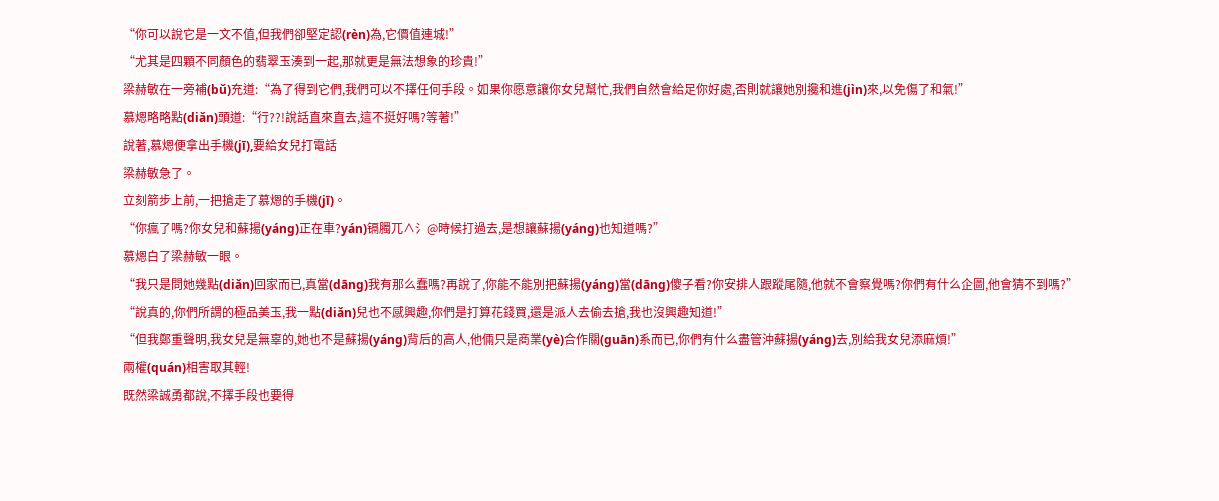“你可以說它是一文不值,但我們卻堅定認(rèn)為,它價值連城!”
“尤其是四顆不同顏色的翡翠玉湊到一起,那就更是無法想象的珍貴!”
梁赫敏在一旁補(bǔ)充道:“為了得到它們,我們可以不擇任何手段。如果你愿意讓你女兒幫忙,我們自然會給足你好處,否則就讓她別攙和進(jìn)來,以免傷了和氣!”
慕煾略略點(diǎn)頭道:“行??!說話直來直去,這不挺好嗎?等著!”
說著,慕煾便拿出手機(jī),要給女兒打電話
梁赫敏急了。
立刻箭步上前,一把搶走了慕煾的手機(jī)。
“你瘋了嗎?你女兒和蘇揚(yáng)正在車?yán)镉臅兀∧氵@時候打過去,是想讓蘇揚(yáng)也知道嗎?”
慕煾白了梁赫敏一眼。
“我只是問她幾點(diǎn)回家而已,真當(dāng)我有那么蠢嗎?再說了,你能不能別把蘇揚(yáng)當(dāng)傻子看?你安排人跟蹤尾隨,他就不會察覺嗎?你們有什么企圖,他會猜不到嗎?”
“說真的,你們所謂的極品美玉,我一點(diǎn)兒也不感興趣,你們是打算花錢買,還是派人去偷去搶,我也沒興趣知道!”
“但我鄭重聲明,我女兒是無辜的,她也不是蘇揚(yáng)背后的高人,他倆只是商業(yè)合作關(guān)系而已,你們有什么盡管沖蘇揚(yáng)去,別給我女兒添麻煩!”
兩權(quán)相害取其輕!
既然梁誠勇都說,不擇手段也要得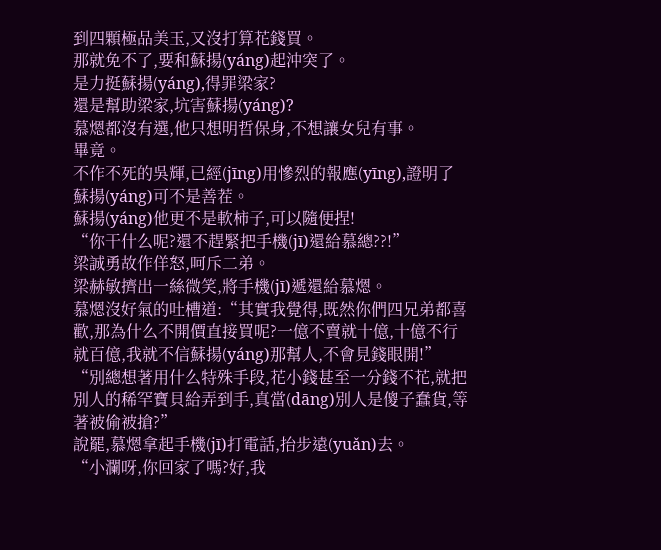到四顆極品美玉,又沒打算花錢買。
那就免不了,要和蘇揚(yáng)起沖突了。
是力挺蘇揚(yáng),得罪梁家?
還是幫助梁家,坑害蘇揚(yáng)?
慕煾都沒有選,他只想明哲保身,不想讓女兒有事。
畢竟。
不作不死的吳輝,已經(jīng)用慘烈的報應(yīng),證明了蘇揚(yáng)可不是善茬。
蘇揚(yáng)他更不是軟柿子,可以隨便捏!
“你干什么呢?還不趕緊把手機(jī)還給慕總??!”
梁誠勇故作佯怒,呵斥二弟。
梁赫敏擠出一絲微笑,將手機(jī)遞還給慕煾。
慕煾沒好氣的吐槽道:“其實我覺得,既然你們四兄弟都喜歡,那為什么不開價直接買呢?一億不賣就十億,十億不行就百億,我就不信蘇揚(yáng)那幫人,不會見錢眼開!”
“別總想著用什么特殊手段,花小錢甚至一分錢不花,就把別人的稀罕寶貝給弄到手,真當(dāng)別人是傻子蠢貨,等著被偷被搶?”
說罷,慕煾拿起手機(jī)打電話,抬步遠(yuǎn)去。
“小瀾呀,你回家了嗎?好,我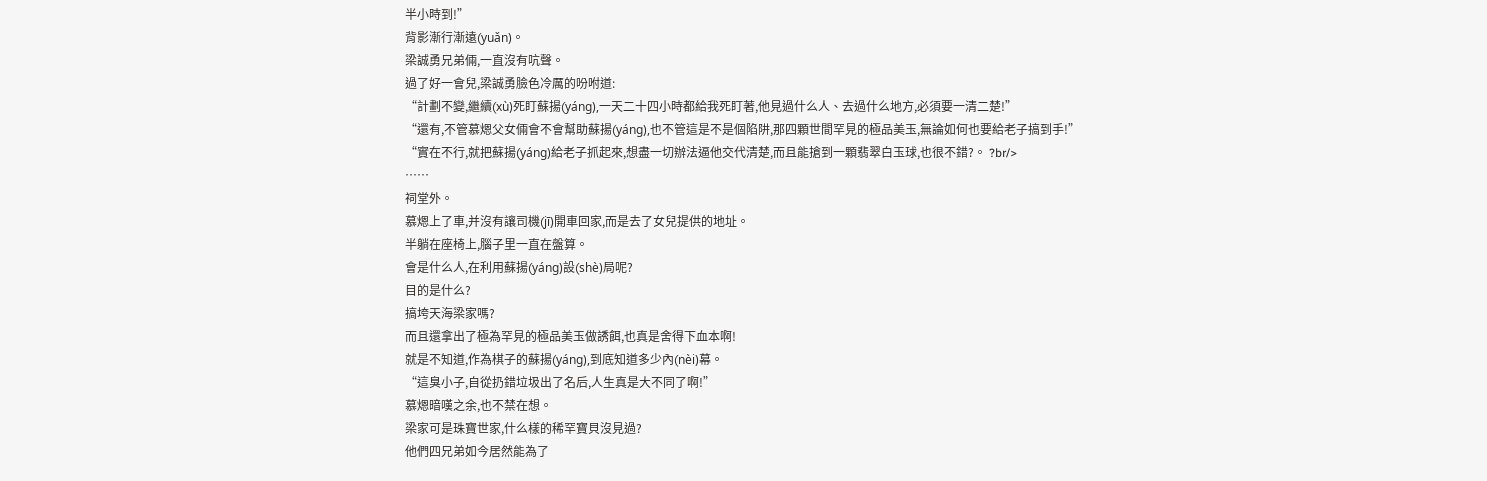半小時到!”
背影漸行漸遠(yuǎn)。
梁誠勇兄弟倆,一直沒有吭聲。
過了好一會兒,梁誠勇臉色冷厲的吩咐道:
“計劃不變,繼續(xù)死盯蘇揚(yáng),一天二十四小時都給我死盯著,他見過什么人、去過什么地方,必須要一清二楚!”
“還有,不管慕煾父女倆會不會幫助蘇揚(yáng),也不管這是不是個陷阱,那四顆世間罕見的極品美玉,無論如何也要給老子搞到手!”
“實在不行,就把蘇揚(yáng)給老子抓起來,想盡一切辦法逼他交代清楚,而且能搶到一顆翡翠白玉球,也很不錯?。 ?br/>
……
祠堂外。
慕煾上了車,并沒有讓司機(jī)開車回家,而是去了女兒提供的地址。
半躺在座椅上,腦子里一直在盤算。
會是什么人,在利用蘇揚(yáng)設(shè)局呢?
目的是什么?
搞垮天海梁家嗎?
而且還拿出了極為罕見的極品美玉做誘餌,也真是舍得下血本啊!
就是不知道,作為棋子的蘇揚(yáng),到底知道多少內(nèi)幕。
“這臭小子,自從扔錯垃圾出了名后,人生真是大不同了啊!”
慕煾暗嘆之余,也不禁在想。
梁家可是珠寶世家,什么樣的稀罕寶貝沒見過?
他們四兄弟如今居然能為了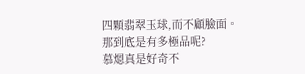四顆翡翠玉球,而不顧臉面。
那到底是有多極品呢?
慕煾真是好奇不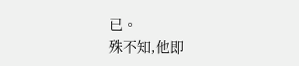已。
殊不知,他即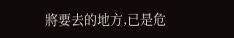將要去的地方,已是危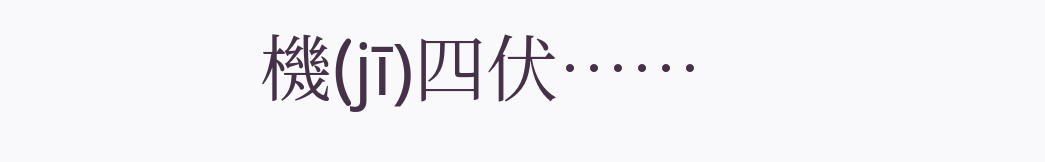機(jī)四伏……